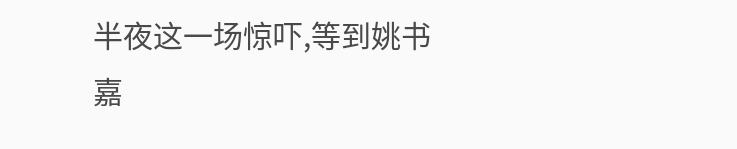半夜这一场惊吓,等到姚书嘉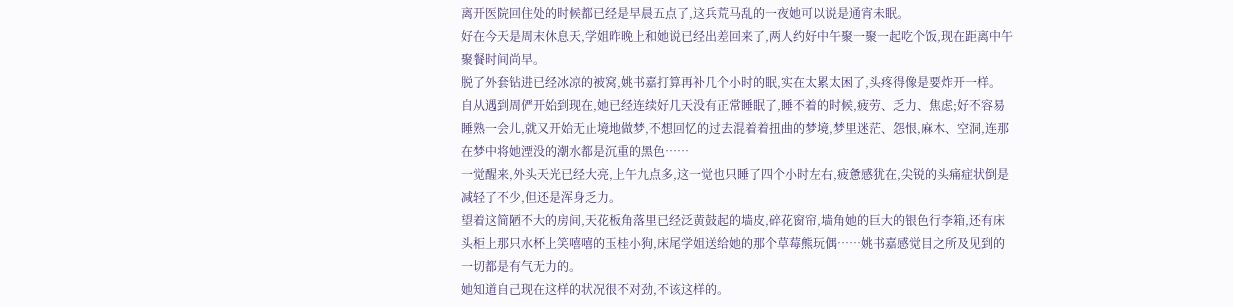离开医院回住处的时候都已经是早晨五点了,这兵荒马乱的一夜她可以说是通宵未眠。
好在今天是周末休息天,学姐昨晚上和她说已经出差回来了,两人约好中午聚一聚一起吃个饭,现在距离中午聚餐时间尚早。
脱了外套钻进已经冰凉的被窝,姚书嘉打算再补几个小时的眠,实在太累太困了,头疼得像是要炸开一样。
自从遇到周俨开始到现在,她已经连续好几天没有正常睡眠了,睡不着的时候,疲劳、乏力、焦虑;好不容易睡熟一会儿,就又开始无止境地做梦,不想回忆的过去混着着扭曲的梦境,梦里迷茫、怨恨,麻木、空洞,连那在梦中将她湮没的潮水都是沉重的黑色……
一觉醒来,外头天光已经大亮,上午九点多,这一觉也只睡了四个小时左右,疲惫感犹在,尖锐的头痛症状倒是减轻了不少,但还是浑身乏力。
望着这简陋不大的房间,天花板角落里已经泛黄鼓起的墙皮,碎花窗帘,墙角她的巨大的银色行李箱,还有床头柜上那只水杯上笑嘻嘻的玉桂小狗,床尾学姐送给她的那个草莓熊玩偶……姚书嘉感觉目之所及见到的一切都是有气无力的。
她知道自己现在这样的状况很不对劲,不该这样的。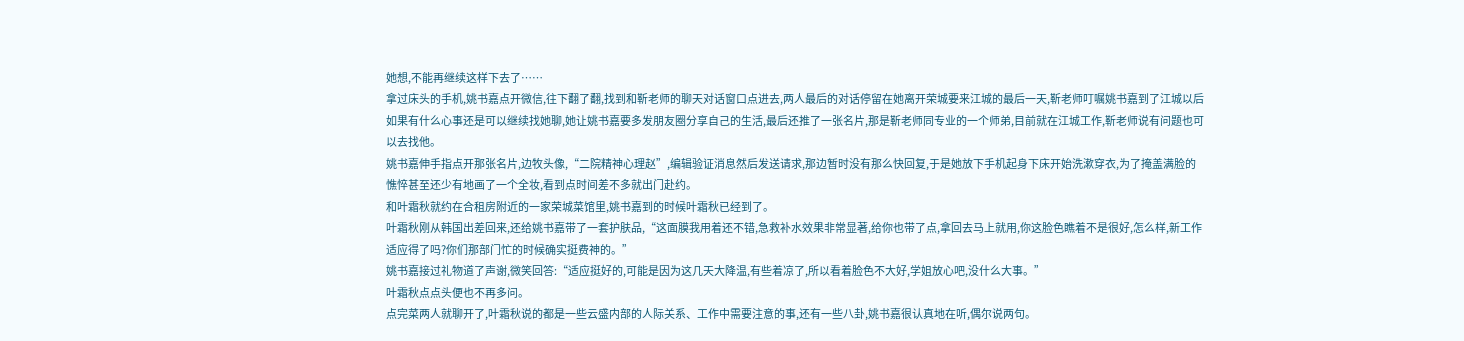她想,不能再继续这样下去了……
拿过床头的手机,姚书嘉点开微信,往下翻了翻,找到和靳老师的聊天对话窗口点进去,两人最后的对话停留在她离开荣城要来江城的最后一天,靳老师叮嘱姚书嘉到了江城以后如果有什么心事还是可以继续找她聊,她让姚书嘉要多发朋友圈分享自己的生活,最后还推了一张名片,那是靳老师同专业的一个师弟,目前就在江城工作,靳老师说有问题也可以去找他。
姚书嘉伸手指点开那张名片,边牧头像,“二院精神心理赵”,编辑验证消息然后发送请求,那边暂时没有那么快回复,于是她放下手机起身下床开始洗漱穿衣,为了掩盖满脸的憔悴甚至还少有地画了一个全妆,看到点时间差不多就出门赴约。
和叶霜秋就约在合租房附近的一家荣城菜馆里,姚书嘉到的时候叶霜秋已经到了。
叶霜秋刚从韩国出差回来,还给姚书嘉带了一套护肤品,“这面膜我用着还不错,急救补水效果非常显著,给你也带了点,拿回去马上就用,你这脸色瞧着不是很好,怎么样,新工作适应得了吗?你们那部门忙的时候确实挺费神的。”
姚书嘉接过礼物道了声谢,微笑回答:“适应挺好的,可能是因为这几天大降温,有些着凉了,所以看着脸色不大好,学姐放心吧,没什么大事。”
叶霜秋点点头便也不再多问。
点完菜两人就聊开了,叶霜秋说的都是一些云盛内部的人际关系、工作中需要注意的事,还有一些八卦,姚书嘉很认真地在听,偶尔说两句。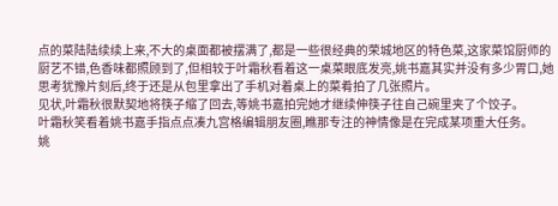点的菜陆陆续续上来,不大的桌面都被摆满了,都是一些很经典的荣城地区的特色菜,这家菜馆厨师的厨艺不错,色香味都照顾到了,但相较于叶霜秋看着这一桌菜眼底发亮,姚书嘉其实并没有多少胃口,她思考犹豫片刻后,终于还是从包里拿出了手机对着桌上的菜肴拍了几张照片。
见状,叶霜秋很默契地将筷子缩了回去,等姚书嘉拍完她才继续伸筷子往自己碗里夹了个饺子。
叶霜秋笑看着姚书嘉手指点点凑九宫格编辑朋友圈,瞧那专注的神情像是在完成某项重大任务。
姚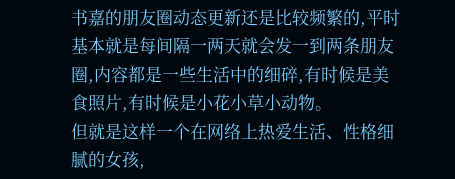书嘉的朋友圈动态更新还是比较频繁的,平时基本就是每间隔一两天就会发一到两条朋友圈,内容都是一些生活中的细碎,有时候是美食照片,有时候是小花小草小动物。
但就是这样一个在网络上热爱生活、性格细腻的女孩,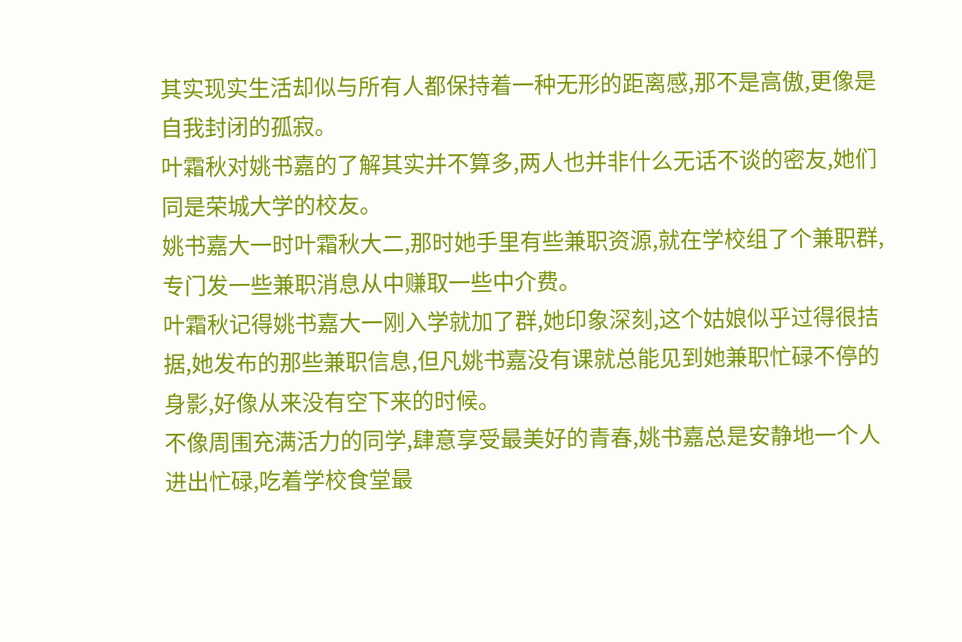其实现实生活却似与所有人都保持着一种无形的距离感,那不是高傲,更像是自我封闭的孤寂。
叶霜秋对姚书嘉的了解其实并不算多,两人也并非什么无话不谈的密友,她们同是荣城大学的校友。
姚书嘉大一时叶霜秋大二,那时她手里有些兼职资源,就在学校组了个兼职群,专门发一些兼职消息从中赚取一些中介费。
叶霜秋记得姚书嘉大一刚入学就加了群,她印象深刻,这个姑娘似乎过得很拮据,她发布的那些兼职信息,但凡姚书嘉没有课就总能见到她兼职忙碌不停的身影,好像从来没有空下来的时候。
不像周围充满活力的同学,肆意享受最美好的青春,姚书嘉总是安静地一个人进出忙碌,吃着学校食堂最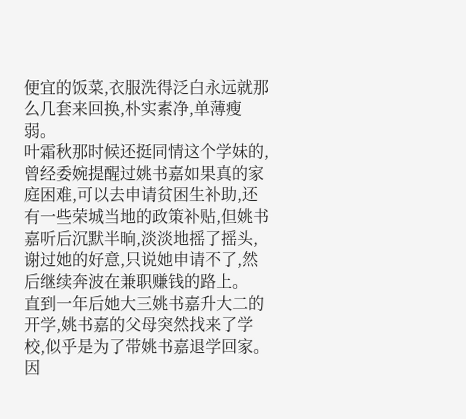便宜的饭菜,衣服洗得泛白永远就那么几套来回换,朴实素净,单薄瘦弱。
叶霜秋那时候还挺同情这个学妹的,曾经委婉提醒过姚书嘉如果真的家庭困难,可以去申请贫困生补助,还有一些荣城当地的政策补贴,但姚书嘉听后沉默半晌,淡淡地摇了摇头,谢过她的好意,只说她申请不了,然后继续奔波在兼职赚钱的路上。
直到一年后她大三姚书嘉升大二的开学,姚书嘉的父母突然找来了学校,似乎是为了带姚书嘉退学回家。
因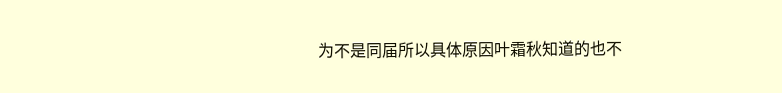为不是同届所以具体原因叶霜秋知道的也不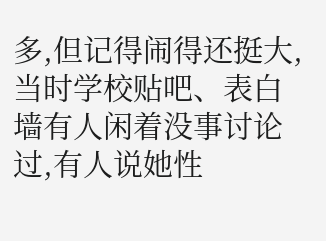多,但记得闹得还挺大,当时学校贴吧、表白墙有人闲着没事讨论过,有人说她性